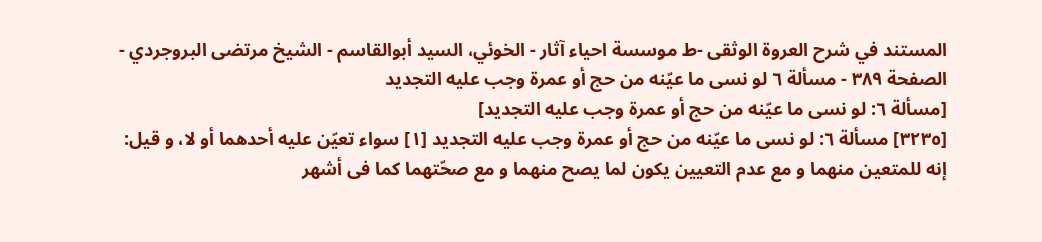المستند في شرح العروة الوثقى -ط موسسة احياء آثار - الخوئي، السيد أبوالقاسم - الشيخ مرتضى البروجردي - الصفحة ٣٨٩ - مسألة ٦ لو نسی ما عیّنه من حج أو عمرة وجب علیه التجدید
[مسألة ٦: لو نسی ما عیّنه من حج أو عمرة وجب علیه التجدید]
[٣٢٣٥] مسألة ٦: لو نسی ما عیّنه من حج أو عمرة وجب علیه التجدید [١] سواء تعیّن علیه أحدهما أو لا، و قیل: إنه للمتعین منهما و مع عدم التعیین یکون لما یصح منهما و مع صحّتهما کما فی أشهر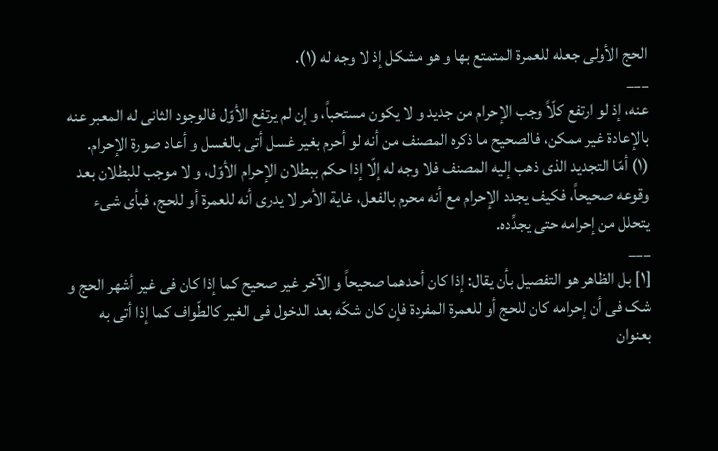الحج الأولی جعله للعمرة المتمتع بها و هو مشکل إذ لا وجه له (١).
___
عنه، إذ لو ارتفع کلّاً وجب الإحرام من جدید و لا یکون مستحباً، و إن لم یرتفع الأوّل فالوجود الثانی له المعبر عنه بالإعادة غیر ممکن، فالصحیح ما ذکره المصنف من أنه لو أحرم بغیر غسل أتی بالغسل و أعاد صورة الإحرام.
(١) أمّا التجدید الذی ذهب إلیه المصنف فلا وجه له إلّا إذا حکم ببطلان الإحرام الأوّل، و لا موجب للبطلان بعد وقوعه صحیحاً، فکیف یجدد الإحرام مع أنه محرم بالفعل، غایة الأمر لا یدری أنه للعمرة أو للحج، فبأی شیء یتحلل من إحرامه حتی یجدِّده.
___
[١] بل الظاهر هو التفصیل بأن یقال: إذا کان أحدهما صحیحاً و الآخر غیر صحیح کما إذا کان فی غیر أشهر الحج و شک فی أن إحرامه کان للحج أو للعمرة المفردة فإن کان شکّه بعد الدخول فی الغیر کالطّواف کما إذا أتی به بعنوان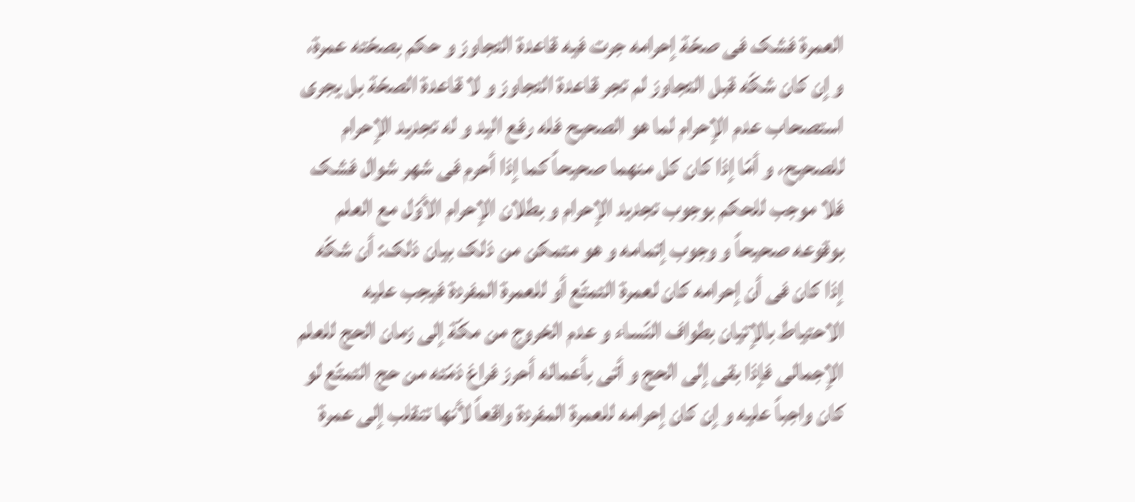العمرة فشک فی صحّة إحرامه جرت فیه قاعدة التجاوز و حکم بصحّته عمرة، و إن کان شکّه قبل التجاوز لم تجر قاعدة التجاوز و لا قاعدة الصحّة بل یجری استصحاب عدم الإحرام لما هو الصحیح فله رفع الید و له تجدید الإحرام للصحیح، و أمّا إذا کان کل منهما صحیحاً کما إذا أحرم فی شهر شوال فشک فلا موجب للحکم بوجوب تجدید الإحرام و بطلان الإحرام الأوّل مع العلم بوقوعه صحیحاً و وجوب إتمامه و هو متمکن من ذلک بیان ذلک: أن شکّه إذا کان فی أن إحرامه کان لعمرة التمتّع أو للعمرة المفردة فیجب علیه الاحتیاط بالإتیان بطواف النّساء و عدم الخروج من مکّة إلی زمان الحج للعلم الإجمالی فإذا بقی إلی الحج و أتی بأعماله أحرز فراغ ذمّته من حج التمتّع لو کان واجباً علیه و إن کان إحرامه للعمرة المفردة واقعاً لأنها تنقلب إلی عمرة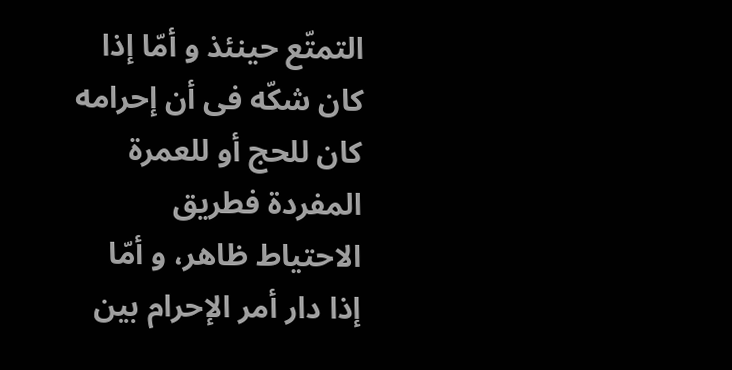التمتّع حینئذ و أمّا إذا کان شکّه فی أن إحرامه کان للحج أو للعمرة المفردة فطریق الاحتیاط ظاهر، و أمّا إذا دار أمر الإحرام بین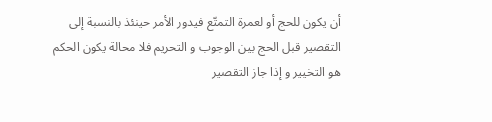أن یکون للحج أو لعمرة التمتّع فیدور الأمر حینئذ بالنسبة إلی التقصیر قبل الحج بین الوجوب و التحریم فلا محالة یکون الحکم هو التخییر و إذا جاز التقصیر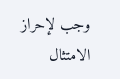وجب لإحراز الامتثال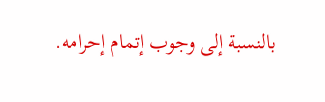بالنسبة إلی وجوب إتمام إحرامه.